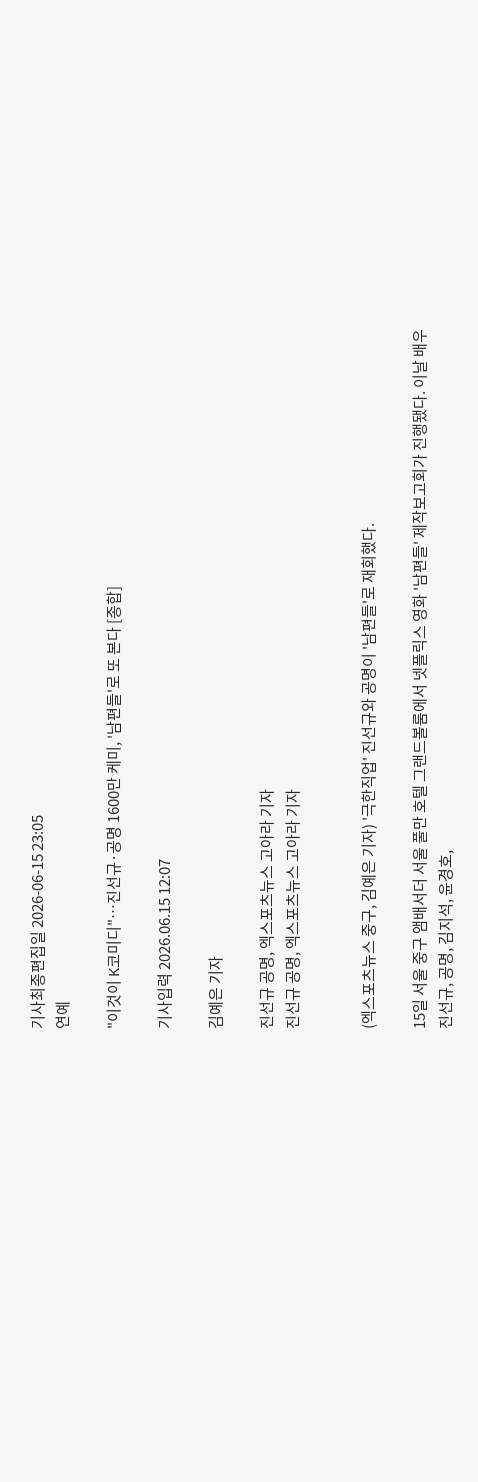기사최종편집일 2026-06-15 23:05
연예

"이것이 K코미디"…진선규·공명 1600만 케미, '남편들'로 또 본다 [종합]

기사입력 2026.06.15 12:07

김예은 기자

진선규 공명, 엑스포츠뉴스 고아라 기자
진선규 공명, 엑스포츠뉴스 고아라 기자


(엑스포츠뉴스 중구, 김예은 기자) '극한직업' 진선규와 공명이 '남편들'로 재회했다.

15일 서울 중구 앰배서더 서울 풀만 호텔 그랜드볼룸에서 넷플릭스 영화 '남편들' 제작보고회가 진행됐다. 이날 배우 진선규, 공명, 김지석, 윤경호,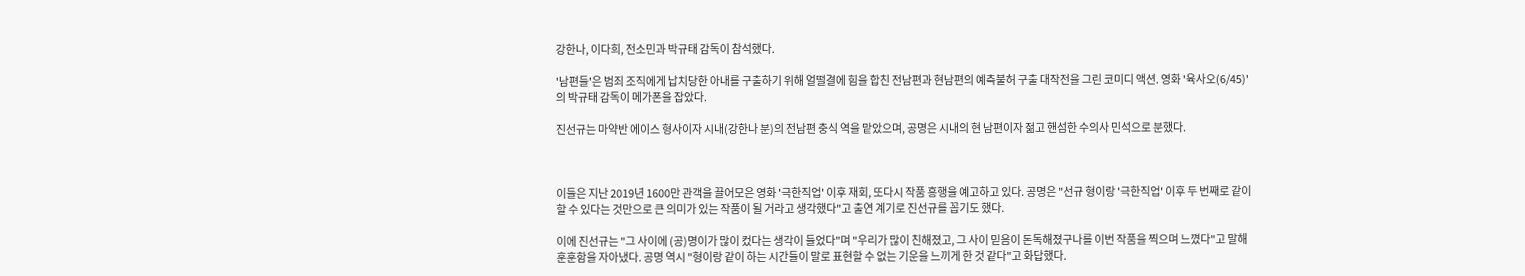강한나, 이다희, 전소민과 박규태 감독이 참석했다.

'남편들'은 범죄 조직에게 납치당한 아내를 구출하기 위해 얼떨결에 힘을 합친 전남편과 현남편의 예측불허 구출 대작전을 그린 코미디 액션. 영화 '육사오(6/45)'의 박규태 감독이 메가폰을 잡았다.

진선규는 마약반 에이스 형사이자 시내(강한나 분)의 전남편 충식 역을 맡았으며, 공명은 시내의 현 남편이자 젊고 핸섬한 수의사 민석으로 분했다.



이들은 지난 2019년 1600만 관객을 끌어모은 영화 '극한직업' 이후 재회, 또다시 작품 흥행을 예고하고 있다. 공명은 "선규 형이랑 '극한직업' 이후 두 번째로 같이 할 수 있다는 것만으로 큰 의미가 있는 작품이 될 거라고 생각했다"고 출연 계기로 진선규를 꼽기도 했다.

이에 진선규는 "그 사이에 (공)명이가 많이 컸다는 생각이 들었다"며 "우리가 많이 친해졌고, 그 사이 믿음이 돈독해졌구나를 이번 작품을 찍으며 느꼈다"고 말해 훈훈함을 자아냈다. 공명 역시 "형이랑 같이 하는 시간들이 말로 표현할 수 없는 기운을 느끼게 한 것 같다"고 화답했다.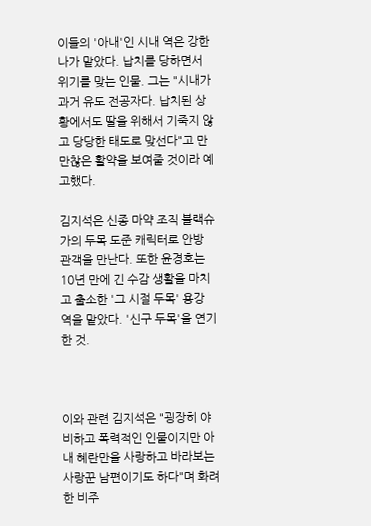이들의 '아내'인 시내 역은 강한나가 맡았다. 납치를 당하면서 위기를 맞는 인물. 그는 "시내가 과거 유도 전공자다. 납치된 상황에서도 딸을 위해서 기죽지 않고 당당한 태도로 맞선다"고 만만찮은 활약을 보여줄 것이라 예고했다.

김지석은 신종 마약 조직 블랙슈가의 두목 도준 캐릭터로 안방 관객을 만난다. 또한 윤경호는 10년 만에 긴 수감 생활을 마치고 출소한 '그 시절 두목' 용강 역을 맡았다. '신구 두목'을 연기한 것.



이와 관련 김지석은 "굉장히 야비하고 폭력적인 인물이지만 아내 혜란만을 사랑하고 바라보는 사랑꾼 남편이기도 하다"며 화려한 비주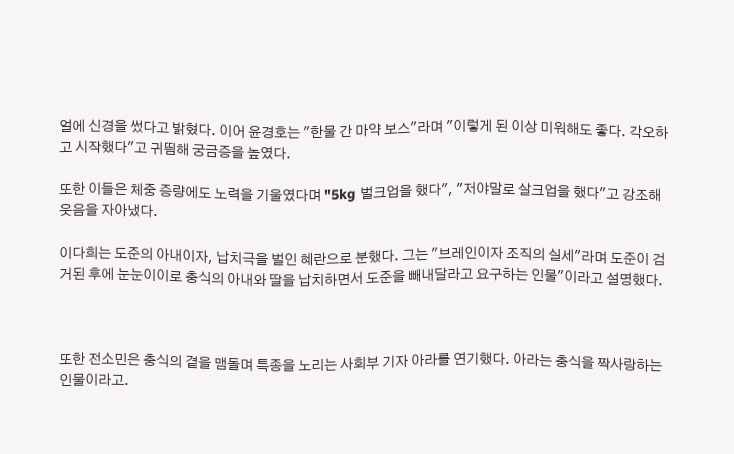얼에 신경을 썼다고 밝혔다. 이어 윤경호는 "한물 간 마약 보스"라며 "이렇게 된 이상 미워해도 좋다. 각오하고 시작했다"고 귀띔해 궁금증을 높였다.

또한 이들은 체중 증량에도 노력을 기울였다며 "5kg 벌크업을 했다", "저야말로 살크업을 했다"고 강조해 웃음을 자아냈다.

이다희는 도준의 아내이자, 납치극을 벌인 혜란으로 분했다. 그는 "브레인이자 조직의 실세"라며 도준이 검거된 후에 눈눈이이로 충식의 아내와 딸을 납치하면서 도준을 빼내달라고 요구하는 인물"이라고 설명했다.



또한 전소민은 충식의 곁을 맴돌며 특종을 노리는 사회부 기자 아라를 연기했다. 아라는 충식을 짝사랑하는 인물이라고.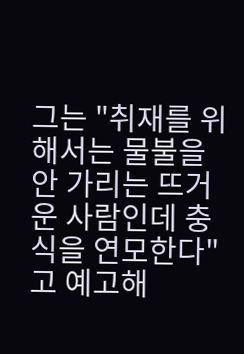그는 "취재를 위해서는 물불을 안 가리는 뜨거운 사람인데 충식을 연모한다"고 예고해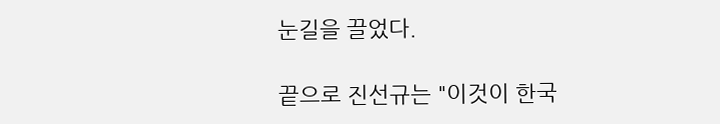눈길을 끌었다.

끝으로 진선규는 "이것이 한국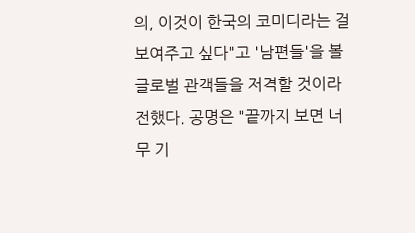의, 이것이 한국의 코미디라는 걸 보여주고 싶다"고 '남편들'을 볼 글로벌 관객들을 저격할 것이라 전했다. 공명은 "끝까지 보면 너무 기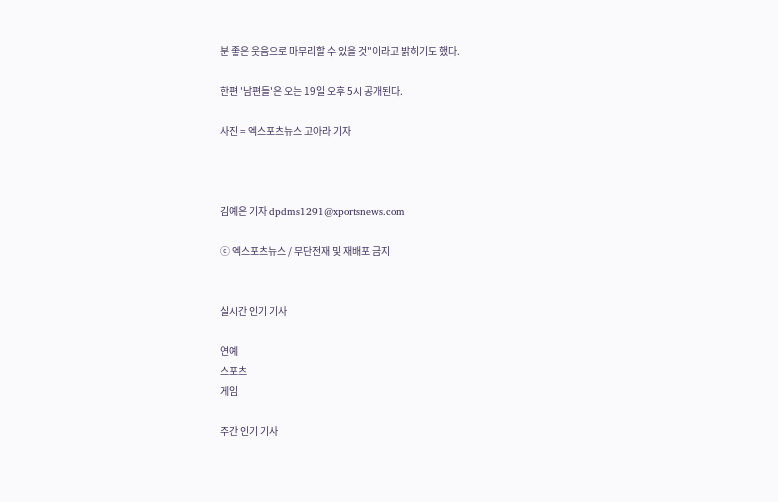분 좋은 웃음으로 마무리할 수 있을 것"이라고 밝히기도 했다.

한편 '남편들'은 오는 19일 오후 5시 공개된다.

사진 = 엑스포츠뉴스 고아라 기자



김예은 기자 dpdms1291@xportsnews.com

ⓒ 엑스포츠뉴스 / 무단전재 및 재배포 금지


실시간 인기 기사

연예
스포츠
게임

주간 인기 기사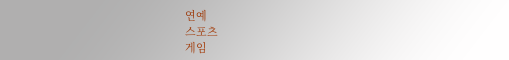연예
스포츠
게임